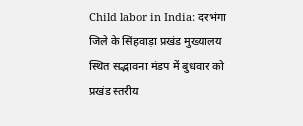Child labor in India: दरभंगा जिले के सिंहवाड़ा प्रखंड मुख्यालय स्थित सद्भावना मंडप में बुधवार को प्रखंड स्तरीय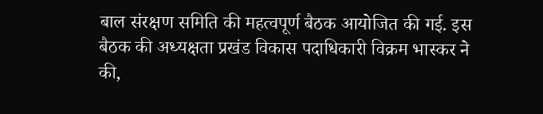बाल संरक्षण समिति की महत्वपूर्ण बैठक आयोजित की गई. इस बैठक की अध्यक्षता प्रखंड विकास पदाधिकारी विक्रम भास्कर ने की,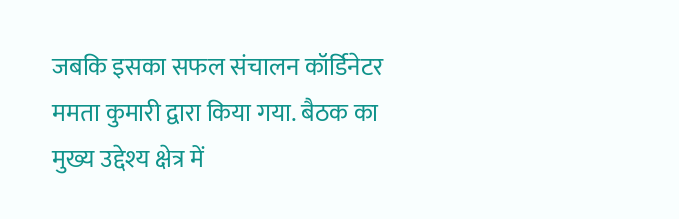जबकि इसका सफल संचालन कॉर्डिनेटर ममता कुमारी द्वारा किया गया. बैठक का मुख्य उद्देश्य क्षेत्र में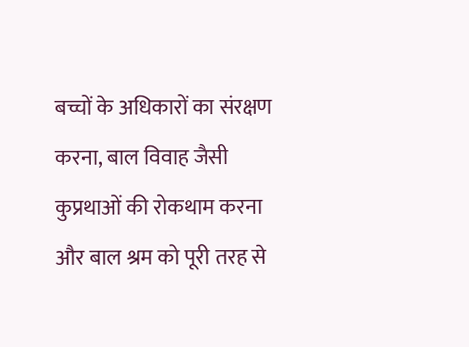बच्चों के अधिकारों का संरक्षण करना, बाल विवाह जैसी कुप्रथाओं की रोकथाम करना और बाल श्रम को पूरी तरह से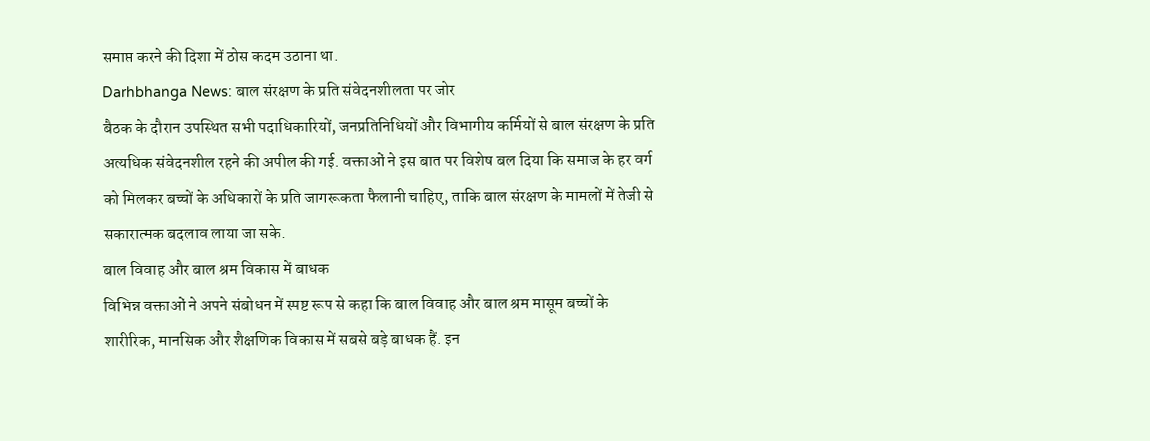समाप्त करने की दिशा में ठोस कदम उठाना था.
Darhbhanga News: बाल संरक्षण के प्रति संवेदनशीलता पर जोर
बैठक के दौरान उपस्थित सभी पदाधिकारियों, जनप्रतिनिधियों और विभागीय कर्मियों से बाल संरक्षण के प्रति अत्यधिक संवेदनशील रहने की अपील की गई. वक्ताओं ने इस बात पर विशेष बल दिया कि समाज के हर वर्ग को मिलकर बच्चों के अधिकारों के प्रति जागरूकता फैलानी चाहिए, ताकि बाल संरक्षण के मामलों में तेजी से सकारात्मक बदलाव लाया जा सके.
बाल विवाह और बाल श्रम विकास में बाधक
विभिन्न वक्ताओं ने अपने संबोधन में स्पष्ट रूप से कहा कि बाल विवाह और बाल श्रम मासूम बच्चों के शारीरिक, मानसिक और शैक्षणिक विकास में सबसे बड़े बाधक हैं. इन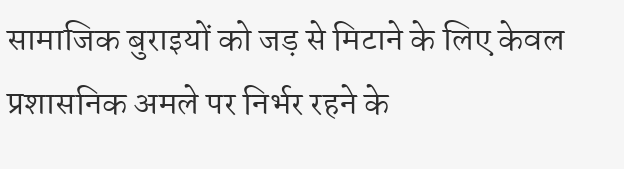सामाजिक बुराइयों को जड़ से मिटाने के लिए केवल प्रशासनिक अमले पर निर्भर रहने के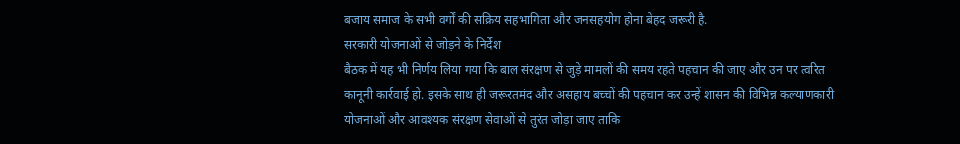बजाय समाज के सभी वर्गों की सक्रिय सहभागिता और जनसहयोग होना बेहद जरूरी है.
सरकारी योजनाओं से जोड़ने के निर्देश
बैठक में यह भी निर्णय लिया गया कि बाल संरक्षण से जुड़े मामलों की समय रहते पहचान की जाए और उन पर त्वरित कानूनी कार्रवाई हो. इसके साथ ही जरूरतमंद और असहाय बच्चों की पहचान कर उन्हें शासन की विभिन्न कल्याणकारी योजनाओं और आवश्यक संरक्षण सेवाओं से तुरंत जोड़ा जाए ताकि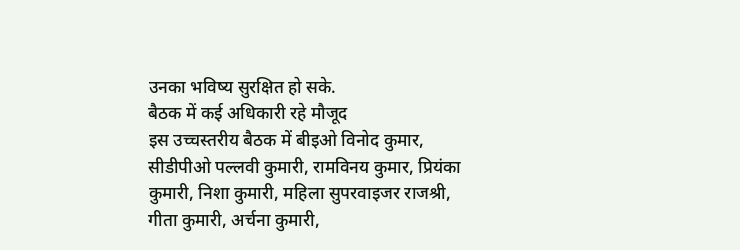उनका भविष्य सुरक्षित हो सके.
बैठक में कई अधिकारी रहे मौजूद
इस उच्चस्तरीय बैठक में बीइओ विनोद कुमार, सीडीपीओ पल्लवी कुमारी, रामविनय कुमार, प्रियंका कुमारी, निशा कुमारी, महिला सुपरवाइजर राजश्री, गीता कुमारी, अर्चना कुमारी,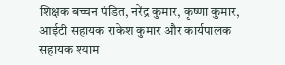शिक्षक बच्चन पंडित, नरेंद्र कुमार, कृष्णा कुमार, आईटी सहायक राकेश कुमार और कार्यपालक सहायक श्याम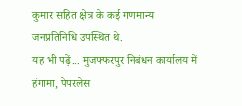कुमार सहित क्षेत्र के कई गणमान्य जनप्रतिनिधि उपस्थित थे.
यह भी पढ़ें... मुजफ्फरपुर निबंधन कार्यालय में हंगामा, पेपरलेस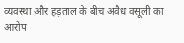व्यवस्था और हड़ताल के बीच अवैध वसूली का आरोप